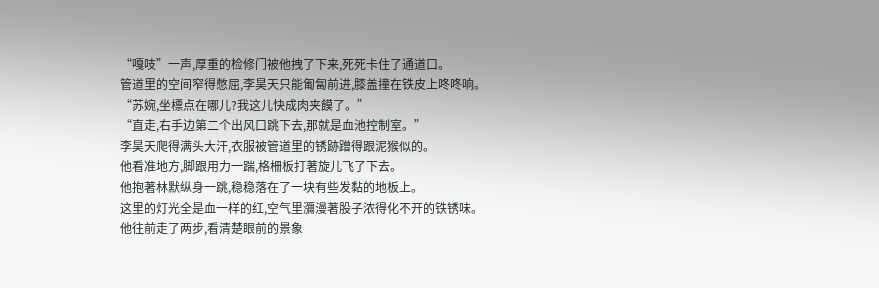“嘎吱”一声,厚重的检修门被他拽了下来,死死卡住了通道口。
管道里的空间窄得憋屈,李昊天只能匍匐前进,膝盖撞在铁皮上咚咚响。
“苏婉,坐標点在哪儿?我这儿快成肉夹饃了。”
“直走,右手边第二个出风口跳下去,那就是血池控制室。”
李昊天爬得满头大汗,衣服被管道里的锈跡蹭得跟泥猴似的。
他看准地方,脚跟用力一踹,格柵板打著旋儿飞了下去。
他抱著林默纵身一跳,稳稳落在了一块有些发黏的地板上。
这里的灯光全是血一样的红,空气里瀰漫著股子浓得化不开的铁锈味。
他往前走了两步,看清楚眼前的景象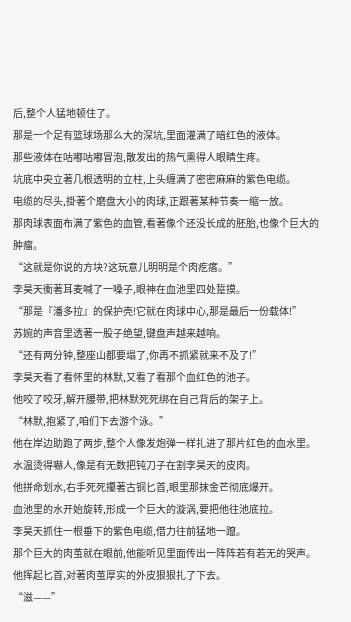后,整个人猛地顿住了。
那是一个足有篮球场那么大的深坑,里面灌满了暗红色的液体。
那些液体在咕嘟咕嘟冒泡,散发出的热气熏得人眼睛生疼。
坑底中央立著几根透明的立柱,上头缠满了密密麻麻的紫色电缆。
电缆的尽头,掛著个磨盘大小的肉球,正跟著某种节奏一缩一放。
那肉球表面布满了紫色的血管,看著像个还没长成的胚胎,也像个巨大的肿瘤。
“这就是你说的方块?这玩意儿明明是个肉疙瘩。”
李昊天衝著耳麦喊了一嗓子,眼神在血池里四处踅摸。
“那是『潘多拉』的保护壳!它就在肉球中心,那是最后一份载体!”
苏婉的声音里透著一股子绝望,键盘声越来越响。
“还有两分钟,整座山都要塌了,你再不抓紧就来不及了!”
李昊天看了看怀里的林默,又看了看那个血红色的池子。
他咬了咬牙,解开腰带,把林默死死绑在自己背后的架子上。
“林默,抱紧了,咱们下去游个泳。”
他在岸边助跑了两步,整个人像发炮弹一样扎进了那片红色的血水里。
水温烫得嚇人,像是有无数把钝刀子在割李昊天的皮肉。
他拼命划水,右手死死攥著古铜匕首,眼里那抹金芒彻底爆开。
血池里的水开始旋转,形成一个巨大的漩涡,要把他往池底拉。
李昊天抓住一根垂下的紫色电缆,借力往前猛地一躥。
那个巨大的肉茧就在眼前,他能听见里面传出一阵阵若有若无的哭声。
他挥起匕首,对著肉茧厚实的外皮狠狠扎了下去。
“滋——”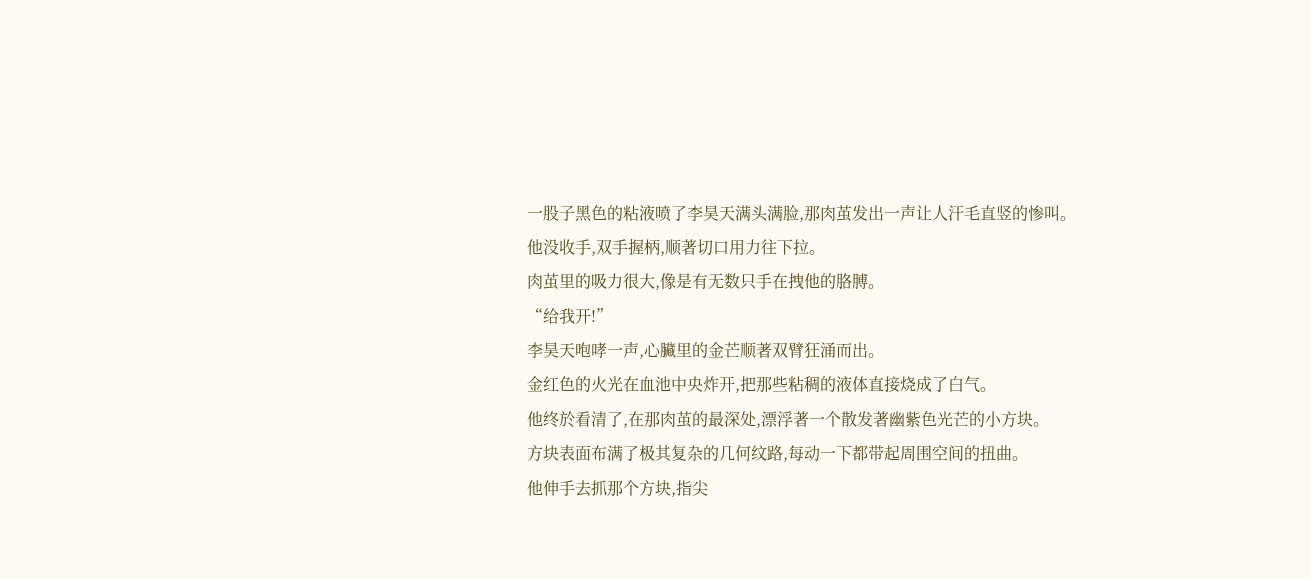一股子黑色的粘液喷了李昊天满头满脸,那肉茧发出一声让人汗毛直竖的惨叫。
他没收手,双手握柄,顺著切口用力往下拉。
肉茧里的吸力很大,像是有无数只手在拽他的胳膊。
“给我开!”
李昊天咆哮一声,心臟里的金芒顺著双臂狂涌而出。
金红色的火光在血池中央炸开,把那些粘稠的液体直接烧成了白气。
他终於看清了,在那肉茧的最深处,漂浮著一个散发著幽紫色光芒的小方块。
方块表面布满了极其复杂的几何纹路,每动一下都带起周围空间的扭曲。
他伸手去抓那个方块,指尖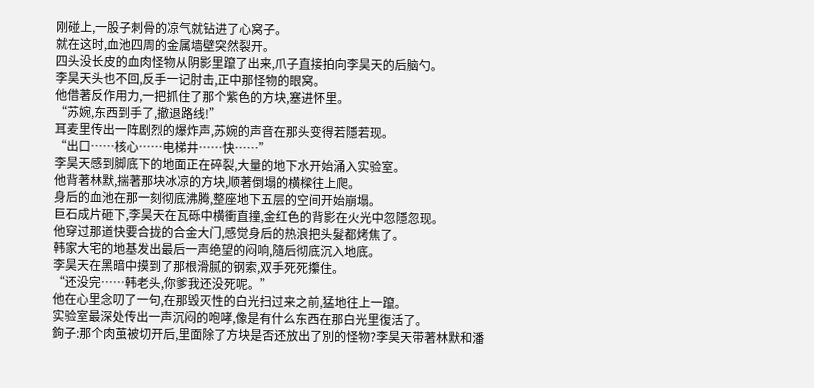刚碰上,一股子刺骨的凉气就钻进了心窝子。
就在这时,血池四周的金属墙壁突然裂开。
四头没长皮的血肉怪物从阴影里躥了出来,爪子直接拍向李昊天的后脑勺。
李昊天头也不回,反手一记肘击,正中那怪物的眼窝。
他借著反作用力,一把抓住了那个紫色的方块,塞进怀里。
“苏婉,东西到手了,撤退路线!”
耳麦里传出一阵剧烈的爆炸声,苏婉的声音在那头变得若隱若现。
“出口……核心……电梯井……快……”
李昊天感到脚底下的地面正在碎裂,大量的地下水开始涌入实验室。
他背著林默,揣著那块冰凉的方块,顺著倒塌的横樑往上爬。
身后的血池在那一刻彻底沸腾,整座地下五层的空间开始崩塌。
巨石成片砸下,李昊天在瓦砾中横衝直撞,金红色的背影在火光中忽隱忽现。
他穿过那道快要合拢的合金大门,感觉身后的热浪把头髮都烤焦了。
韩家大宅的地基发出最后一声绝望的闷响,隨后彻底沉入地底。
李昊天在黑暗中摸到了那根滑腻的钢索,双手死死攥住。
“还没完……韩老头,你爹我还没死呢。”
他在心里念叨了一句,在那毁灭性的白光扫过来之前,猛地往上一躥。
实验室最深处传出一声沉闷的咆哮,像是有什么东西在那白光里復活了。
鉤子:那个肉茧被切开后,里面除了方块是否还放出了別的怪物?李昊天带著林默和潘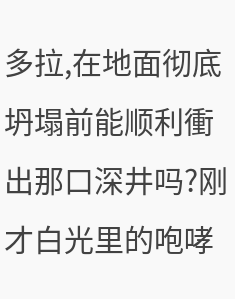多拉,在地面彻底坍塌前能顺利衝出那口深井吗?刚才白光里的咆哮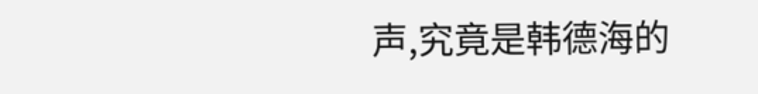声,究竟是韩德海的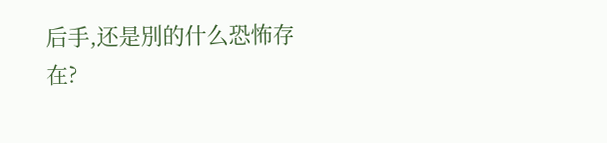后手,还是別的什么恐怖存在?